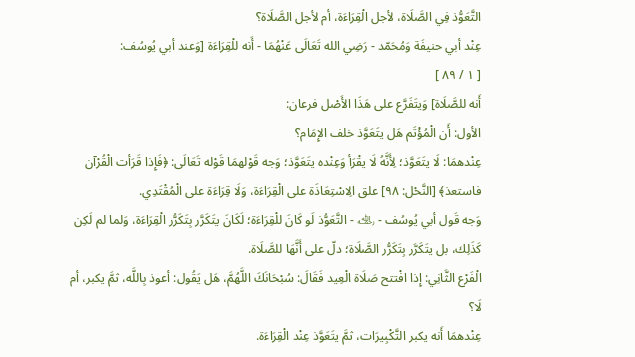التَّعَوُّذ فِي الصَّلَاة، لأجل الْقِرَاءَة، أم لأجل الصَّلَاة؟
عِنْد أبي حنيفَة وَمُحَمّد - رَضِي الله تَعَالَى عَنْهُمَا - أَنه للْقِرَاءَة [وَعند أبي يُوسُف:
[ ١ / ٨٩ ]
أَنه للصَّلَاة] وَيتَفَرَّع على هَذَا الأَصْل فرعان:
الأول: أَن الْمُؤْتَم هَل يتَعَوَّذ خلف الإِمَام؟
عِنْدهمَا: لَا يتَعَوَّذ؛ لِأَنَّهُ لَا يقْرَأ وَعِنْده يتَعَوَّذ؛ وَجه قَوْلهمَا قَوْله تَعَالَى: ﴿فَإِذا قَرَأت الْقُرْآن فاستعذ﴾ [النَّحْل: ٩٨] علق الِاسْتِعَاذَة على الْقِرَاءَة، وَلَا قِرَاءَة على الْمُقْتَدِي.
وَجه قَول أبي يُوسُف - ﵀ - التَّعَوُّذ لَو كَانَ للْقِرَاءَة؛ لَكَانَ يتَكَرَّر بِتَكَرُّر الْقِرَاءَة، وَلما لم لَكِن كَذَلِك، بل يتَكَرَّر بِتَكَرُّر الصَّلَاة؛ دلّ على أَنَّهَا للصَّلَاة.
الْفَرْع الثَّانِي: إِذا افْتتح صَلَاة الْعِيد فَقَالَ: سُبْحَانَكَ اللَّهُمَّ، هَل يَقُول: أعوذ بِاللَّه، ثمَّ يكبر، أم لَا؟
عِنْدهمَا أَنه يكبر التَّكْبِيرَات، ثمَّ يتَعَوَّذ عِنْد الْقِرَاءَة.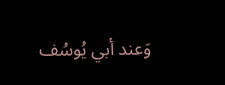وَعند أبي يُوسُف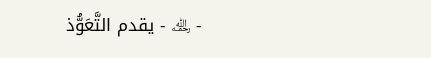- ﵀ - يقدم التَّعَوُّذ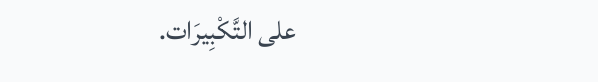على التَّكْبِيرَات.